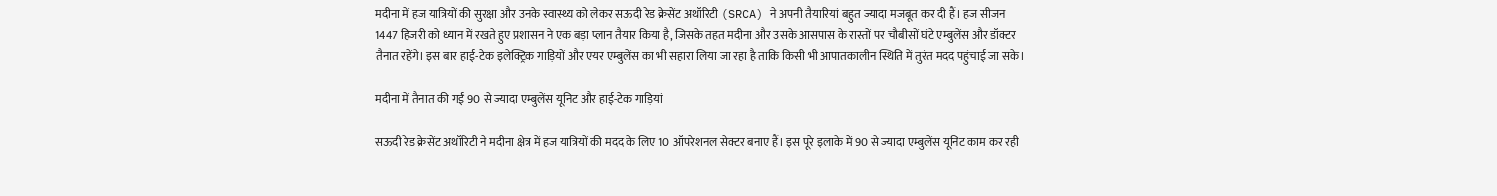मदीना में हज यात्रियों की सुरक्षा और उनके स्वास्थ्य को लेकर सऊदी रेड क्रेसेंट अथॉरिटी (SRCA) ने अपनी तैयारियां बहुत ज्यादा मजबूत कर दी हैं। हज सीजन 1447 हिजरी को ध्यान में रखते हुए प्रशासन ने एक बड़ा प्लान तैयार किया है, जिसके तहत मदीना और उसके आसपास के रास्तों पर चौबीसों घंटे एम्बुलेंस और डॉक्टर तैनात रहेंगे। इस बार हाई-टेक इलेक्ट्रिक गाड़ियों और एयर एम्बुलेंस का भी सहारा लिया जा रहा है ताकि किसी भी आपातकालीन स्थिति में तुरंत मदद पहुंचाई जा सके।

मदीना में तैनात की गईं 90 से ज्यादा एम्बुलेंस यूनिट और हाई-टेक गाड़ियां

सऊदी रेड क्रेसेंट अथॉरिटी ने मदीना क्षेत्र में हज यात्रियों की मदद के लिए 10 ऑपरेशनल सेक्टर बनाए हैं। इस पूरे इलाके में 90 से ज्यादा एम्बुलेंस यूनिट काम कर रही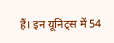हैं। इन यूनिट्स में 54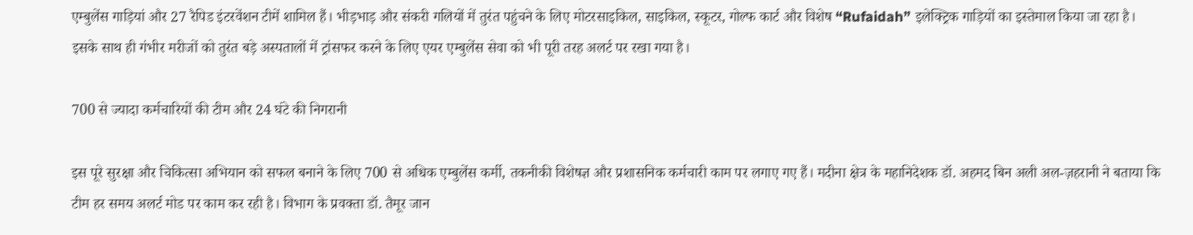एम्बुलेंस गाड़ियां और 27 रैपिड इंटरवेंशन टीमें शामिल हैं। भीड़भाड़ और संकरी गलियों में तुरंत पहुंचने के लिए मोटरसाइकिल, साइकिल, स्कूटर, गोल्फ कार्ट और विशेष “Rufaidah” इलेक्ट्रिक गाड़ियों का इस्तेमाल किया जा रहा है। इसके साथ ही गंभीर मरीजों को तुरंत बड़े अस्पतालों में ट्रांसफर करने के लिए एयर एम्बुलेंस सेवा को भी पूरी तरह अलर्ट पर रखा गया है।

700 से ज्यादा कर्मचारियों की टीम और 24 घंटे की निगरानी

इस पूरे सुरक्षा और चिकित्सा अभियान को सफल बनाने के लिए 700 से अधिक एम्बुलेंस कर्मी, तकनीकी विशेषज्ञ और प्रशासनिक कर्मचारी काम पर लगाए गए हैं। मदीना क्षेत्र के महानिदेशक डॉ. अहमद बिन अली अल-ज़हरानी ने बताया कि टीम हर समय अलर्ट मोड पर काम कर रही है। विभाग के प्रवक्ता डॉ. तैमूर जान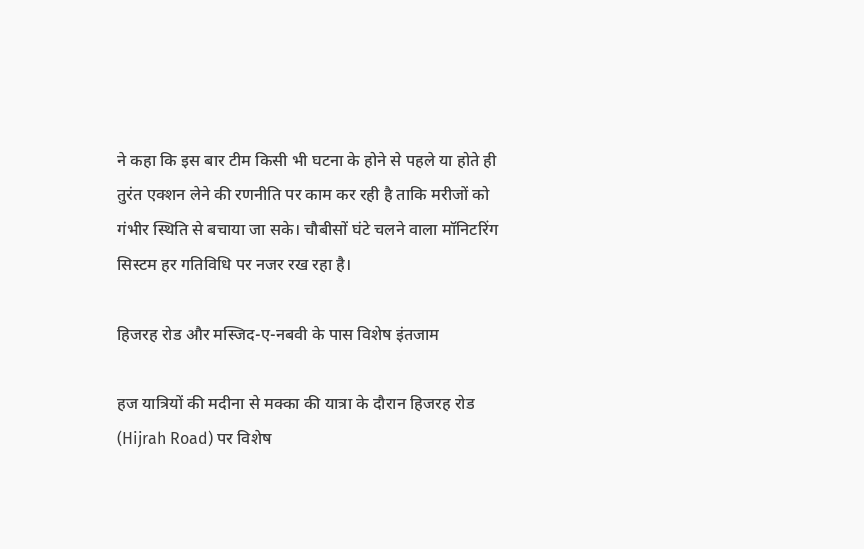ने कहा कि इस बार टीम किसी भी घटना के होने से पहले या होते ही तुरंत एक्शन लेने की रणनीति पर काम कर रही है ताकि मरीजों को गंभीर स्थिति से बचाया जा सके। चौबीसों घंटे चलने वाला मॉनिटरिंग सिस्टम हर गतिविधि पर नजर रख रहा है।

हिजरह रोड और मस्जिद-ए-नबवी के पास विशेष इंतजाम

हज यात्रियों की मदीना से मक्का की यात्रा के दौरान हिजरह रोड (Hijrah Road) पर विशेष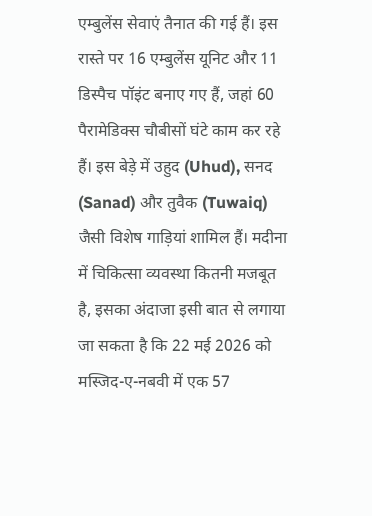एम्बुलेंस सेवाएं तैनात की गई हैं। इस रास्ते पर 16 एम्बुलेंस यूनिट और 11 डिस्पैच पॉइंट बनाए गए हैं, जहां 60 पैरामेडिक्स चौबीसों घंटे काम कर रहे हैं। इस बेड़े में उहुद (Uhud), सनद (Sanad) और तुवैक (Tuwaiq) जैसी विशेष गाड़ियां शामिल हैं। मदीना में चिकित्सा व्यवस्था कितनी मजबूत है, इसका अंदाजा इसी बात से लगाया जा सकता है कि 22 मई 2026 को मस्जिद-ए-नबवी में एक 57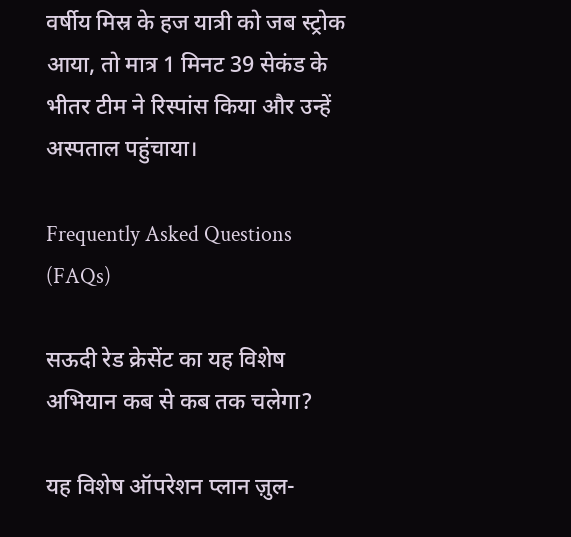वर्षीय मिस्र के हज यात्री को जब स्ट्रोक आया, तो मात्र 1 मिनट 39 सेकंड के भीतर टीम ने रिस्पांस किया और उन्हें अस्पताल पहुंचाया।

Frequently Asked Questions (FAQs)

सऊदी रेड क्रेसेंट का यह विशेष अभियान कब से कब तक चलेगा?

यह विशेष ऑपरेशन प्लान ज़ुल-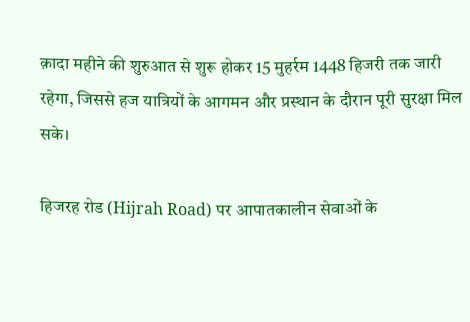क़ादा महीने की शुरुआत से शुरू होकर 15 मुहर्रम 1448 हिजरी तक जारी रहेगा, जिससे हज यात्रियों के आगमन और प्रस्थान के दौरान पूरी सुरक्षा मिल सके।

हिजरह रोड (Hijrah Road) पर आपातकालीन सेवाओं के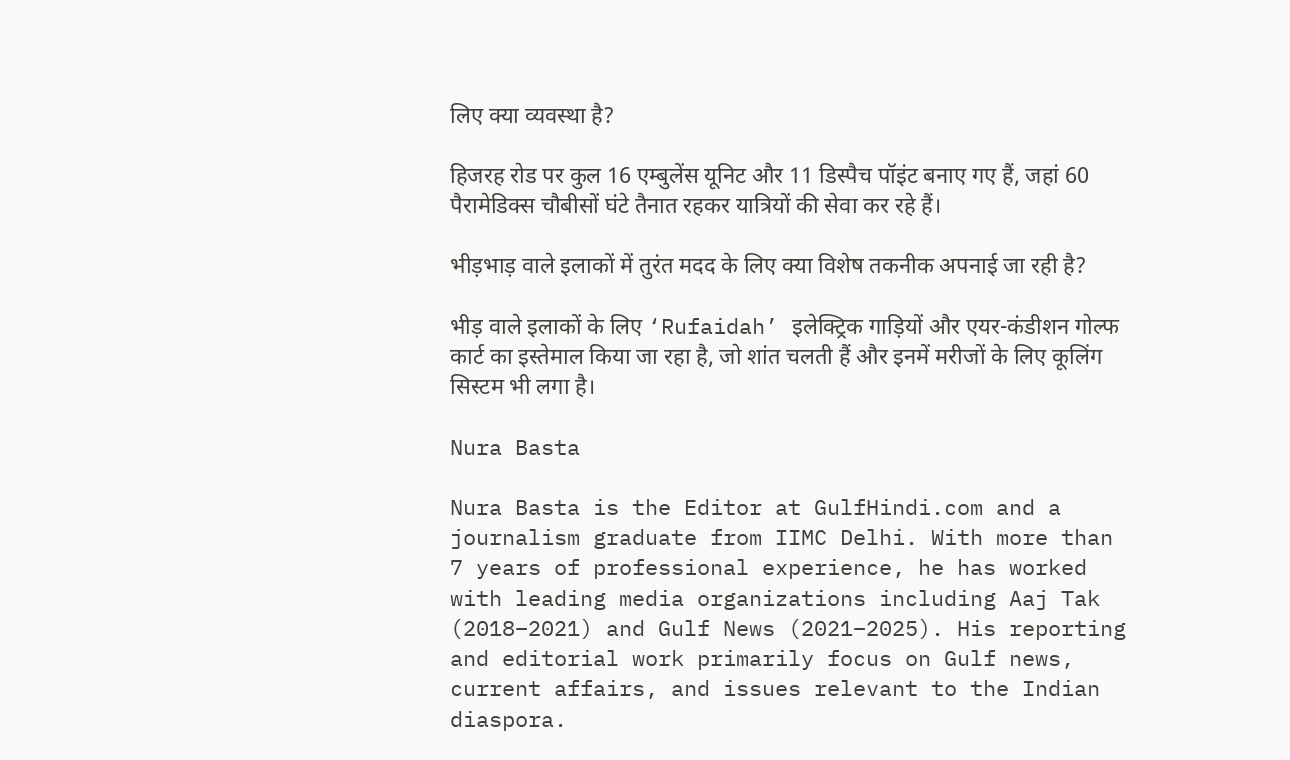लिए क्या व्यवस्था है?

हिजरह रोड पर कुल 16 एम्बुलेंस यूनिट और 11 डिस्पैच पॉइंट बनाए गए हैं, जहां 60 पैरामेडिक्स चौबीसों घंटे तैनात रहकर यात्रियों की सेवा कर रहे हैं।

भीड़भाड़ वाले इलाकों में तुरंत मदद के लिए क्या विशेष तकनीक अपनाई जा रही है?

भीड़ वाले इलाकों के लिए ‘Rufaidah’ इलेक्ट्रिक गाड़ियों और एयर-कंडीशन गोल्फ कार्ट का इस्तेमाल किया जा रहा है, जो शांत चलती हैं और इनमें मरीजों के लिए कूलिंग सिस्टम भी लगा है।

Nura Basta

Nura Basta is the Editor at GulfHindi.com and a journalism graduate from IIMC Delhi. With more than 7 years of professional experience, he has worked with leading media organizations including Aaj Tak (2018–2021) and Gulf News (2021–2025). His reporting and editorial work primarily focus on Gulf news, current affairs, and issues relevant to the Indian diaspora.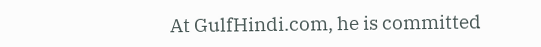At GulfHindi.com, he is committed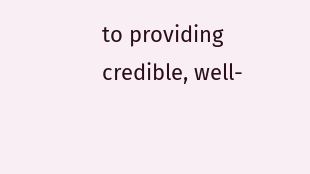to providing credible, well-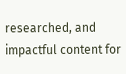researched, and impactful content for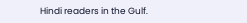Hindi readers in the Gulf.